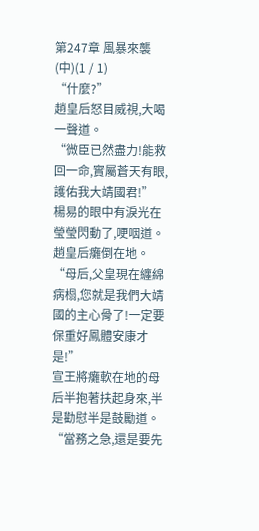第247章 風暴來襲(中)(1 / 1)
“什麼?”
趙皇后怒目威視,大喝一聲道。
“微臣已然盡力!能救回一命,實屬蒼天有眼,護佑我大靖國君!”
楊易的眼中有淚光在瑩瑩閃動了,哽咽道。
趙皇后癱倒在地。
“母后,父皇現在纏綿病榻,您就是我們大靖國的主心骨了!一定要保重好鳳體安康才是!”
宣王將癱軟在地的母后半抱著扶起身來,半是勸慰半是鼓勵道。
“當務之急,還是要先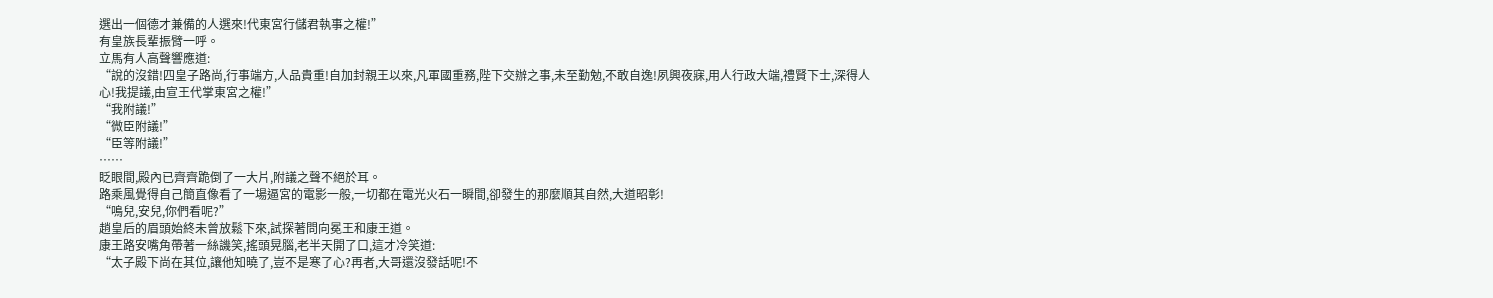選出一個德才兼備的人選來!代東宮行儲君執事之權!”
有皇族長輩振臂一呼。
立馬有人高聲響應道:
“說的沒錯!四皇子路尚,行事端方,人品貴重!自加封親王以來,凡軍國重務,陛下交辦之事,未至勤勉,不敢自逸!夙興夜寐,用人行政大端,禮賢下士,深得人心!我提議,由宣王代掌東宮之權!”
“我附議!”
“微臣附議!”
“臣等附議!”
……
眨眼間,殿內已齊齊跪倒了一大片,附議之聲不絕於耳。
路乘風覺得自己簡直像看了一場逼宮的電影一般,一切都在電光火石一瞬間,卻發生的那麼順其自然,大道昭彰!
“鳴兒,安兒,你們看呢?”
趙皇后的眉頭始終未曾放鬆下來,試探著問向冕王和康王道。
康王路安嘴角帶著一絲譏笑,搖頭晃腦,老半天開了口,這才冷笑道:
“太子殿下尚在其位,讓他知曉了,豈不是寒了心?再者,大哥還沒發話呢!不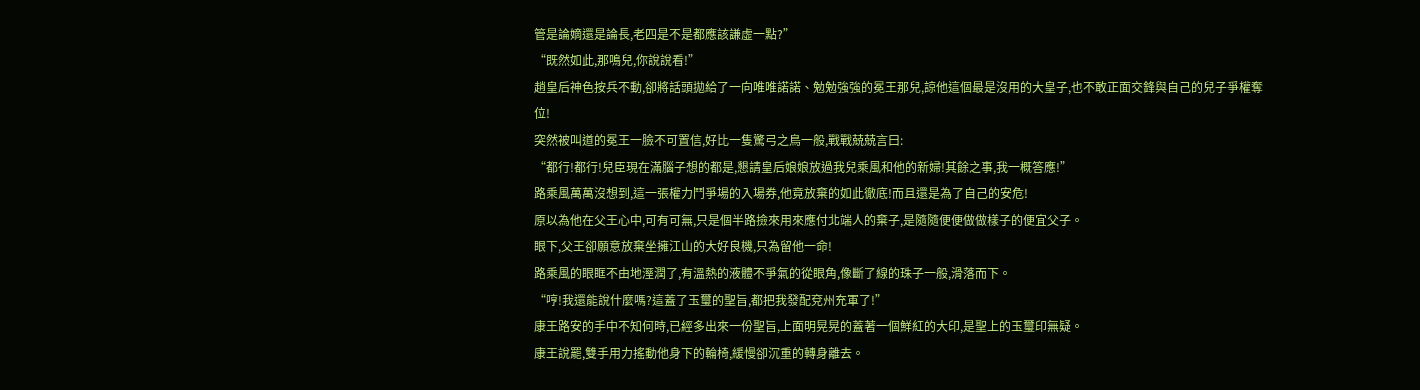管是論嫡還是論長,老四是不是都應該謙虛一點?”
“既然如此,那鳴兒,你說說看!”
趙皇后神色按兵不動,卻將話頭拋給了一向唯唯諾諾、勉勉強強的冕王那兒,諒他這個最是沒用的大皇子,也不敢正面交鋒與自己的兒子爭權奪位!
突然被叫道的冕王一臉不可置信,好比一隻驚弓之鳥一般,戰戰兢兢言曰:
“都行!都行!兒臣現在滿腦子想的都是,懇請皇后娘娘放過我兒乘風和他的新婦!其餘之事,我一概答應!”
路乘風萬萬沒想到,這一張權力鬥爭場的入場券,他竟放棄的如此徹底!而且還是為了自己的安危!
原以為他在父王心中,可有可無,只是個半路撿來用來應付北端人的棄子,是隨隨便便做做樣子的便宜父子。
眼下,父王卻願意放棄坐擁江山的大好良機,只為留他一命!
路乘風的眼眶不由地溼潤了,有溫熱的液體不爭氣的從眼角,像斷了線的珠子一般,滑落而下。
“哼!我還能說什麼嗎?這蓋了玉璽的聖旨,都把我發配兗州充軍了!”
康王路安的手中不知何時,已經多出來一份聖旨,上面明晃晃的蓋著一個鮮紅的大印,是聖上的玉璽印無疑。
康王說罷,雙手用力搖動他身下的輪椅,緩慢卻沉重的轉身離去。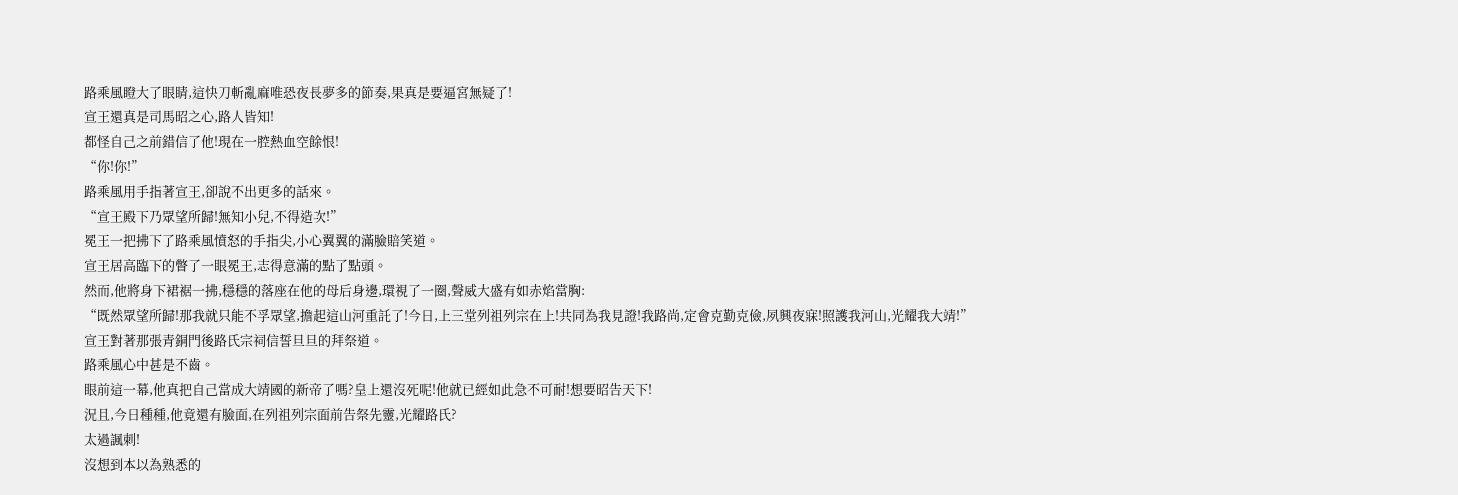路乘風瞪大了眼睛,這快刀斬亂麻唯恐夜長夢多的節奏,果真是要逼宮無疑了!
宣王還真是司馬昭之心,路人皆知!
都怪自己之前錯信了他!現在一腔熱血空餘恨!
“你!你!”
路乘風用手指著宣王,卻說不出更多的話來。
“宣王殿下乃眾望所歸!無知小兒,不得造次!”
冕王一把拂下了路乘風憤怒的手指尖,小心翼翼的滿臉賠笑道。
宣王居高臨下的瞥了一眼冕王,志得意滿的點了點頭。
然而,他將身下裙裾一拂,穩穩的落座在他的母后身邊,環視了一圈,聲威大盛有如赤焰當胸:
“既然眾望所歸!那我就只能不孚眾望,擔起這山河重託了!今日,上三堂列祖列宗在上!共同為我見證!我路尚,定會克勤克儉,夙興夜寐!照護我河山,光耀我大靖!”
宣王對著那張青銅門後路氏宗祠信誓旦旦的拜祭道。
路乘風心中甚是不齒。
眼前這一幕,他真把自己當成大靖國的新帝了嗎?皇上還沒死呢!他就已經如此急不可耐!想要昭告天下!
況且,今日種種,他竟還有臉面,在列祖列宗面前告祭先靈,光耀路氏?
太過諷刺!
沒想到本以為熟悉的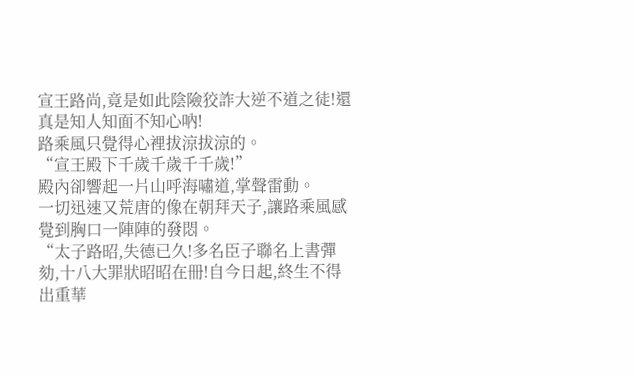宣王路尚,竟是如此陰險狡詐大逆不道之徒!還真是知人知面不知心吶!
路乘風只覺得心裡拔涼拔涼的。
“宣王殿下千歲千歲千千歲!”
殿內卻響起一片山呼海嘯道,掌聲雷動。
一切迅速又荒唐的像在朝拜天子,讓路乘風感覺到胸口一陣陣的發悶。
“太子路昭,失德已久!多名臣子聯名上書彈劾,十八大罪狀昭昭在冊!自今日起,終生不得出重華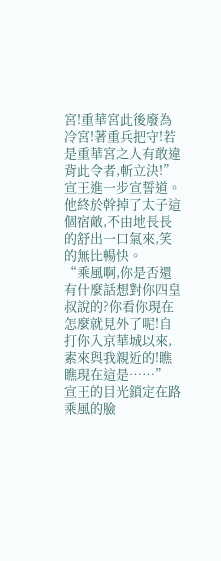宮!重華宮此後廢為冷宮!著重兵把守!若是重華宮之人有敢違背此令者,斬立決!”
宣王進一步宣誓道。
他終於幹掉了太子這個宿敵,不由地長長的舒出一口氣來,笑的無比暢快。
“乘風啊,你是否還有什麼話想對你四皇叔說的?你看你現在怎麼就見外了呢!自打你入京華城以來,素來與我親近的!瞧瞧現在這是……”
宣王的目光鎖定在路乘風的臉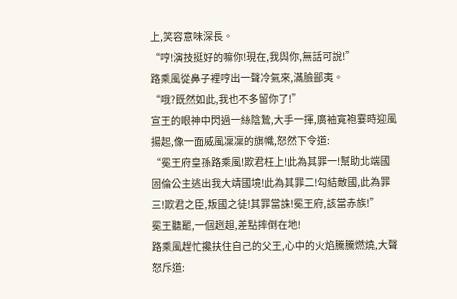上,笑容意味深長。
“哼!演技挺好的嘛你!現在,我與你,無話可說!”
路乘風從鼻子裡哼出一聲冷氣來,滿臉鄙夷。
“哦?既然如此,我也不多留你了!”
宣王的眼神中閃過一絲陰鷙,大手一揮,廣袖寬袍霎時迎風揚起,像一面威風凜凜的旗幟,怒然下令道:
“冕王府皇孫路乘風!欺君枉上!此為其罪一!幫助北端國固倫公主逃出我大靖國境!此為其罪二!勾結敵國,此為罪三!欺君之臣,叛國之徒!其罪當誅!冕王府,該當赤族!”
冕王聽罷,一個趔趄,差點摔倒在地!
路乘風趕忙攙扶住自己的父王,心中的火焰騰騰燃燒,大聲怒斥道: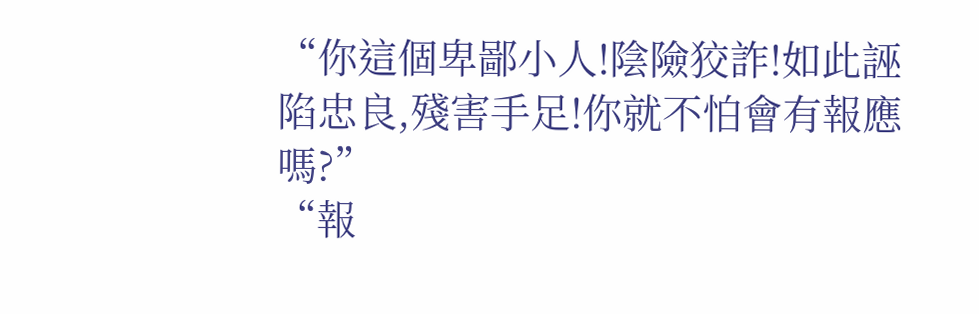“你這個卑鄙小人!陰險狡詐!如此誣陷忠良,殘害手足!你就不怕會有報應嗎?”
“報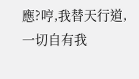應?哼,我替天行道,一切自有我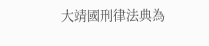大靖國刑律法典為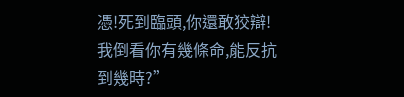憑!死到臨頭,你還敢狡辯!我倒看你有幾條命,能反抗到幾時?”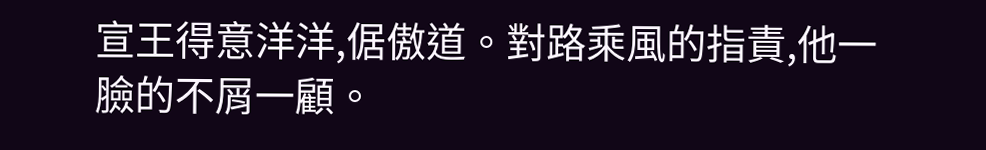宣王得意洋洋,倨傲道。對路乘風的指責,他一臉的不屑一顧。